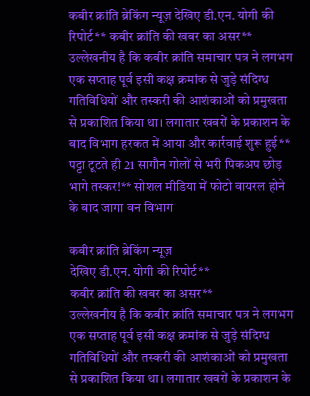कबीर क्रांति ब्रेकिंग न्यूज़ देखिए डी.एन. योगी की रिपोर्ट** कबीर क्रांति की खबर का असर** उल्लेखनीय है कि कबीर क्रांति समाचार पत्र ने लगभग एक सप्ताह पूर्व इसी कक्ष क्रमांक से जुड़े संदिग्ध गतिविधियों और तस्करी की आशंकाओं को प्रमुखता से प्रकाशित किया था। लगातार खबरों के प्रकाशन के बाद विभाग हरकत में आया और कार्रवाई शुरू हुई** पट्टा टूटते ही 21 सागौन गोलों से भरी पिकअप छोड़ भागे तस्कर!** सोशल मीडिया में फोटो वायरल होने के बाद जागा वन विभाग

कबीर क्रांति ब्रेकिंग न्यूज़
देखिए डी.एन. योगी की रिपोर्ट**
कबीर क्रांति की खबर का असर**
उल्लेखनीय है कि कबीर क्रांति समाचार पत्र ने लगभग एक सप्ताह पूर्व इसी कक्ष क्रमांक से जुड़े संदिग्ध गतिविधियों और तस्करी की आशंकाओं को प्रमुखता से प्रकाशित किया था। लगातार खबरों के प्रकाशन के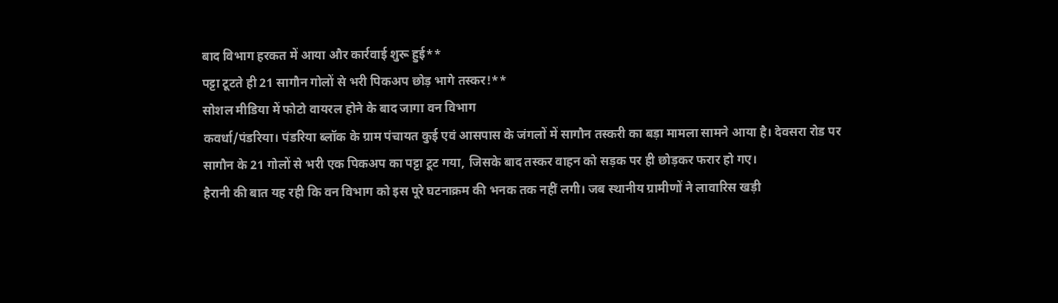बाद विभाग हरकत में आया और कार्रवाई शुरू हुई**
पट्टा टूटते ही 21 सागौन गोलों से भरी पिकअप छोड़ भागे तस्कर!**
सोशल मीडिया में फोटो वायरल होने के बाद जागा वन विभाग
कवर्धा/पंडरिया। पंडरिया ब्लॉक के ग्राम पंचायत कुई एवं आसपास के जंगलों में सागौन तस्करी का बड़ा मामला सामने आया है। देवसरा रोड पर सागौन के 21 गोलों से भरी एक पिकअप का पट्टा टूट गया, जिसके बाद तस्कर वाहन को सड़क पर ही छोड़कर फरार हो गए।
हैरानी की बात यह रही कि वन विभाग को इस पूरे घटनाक्रम की भनक तक नहीं लगी। जब स्थानीय ग्रामीणों ने लावारिस खड़ी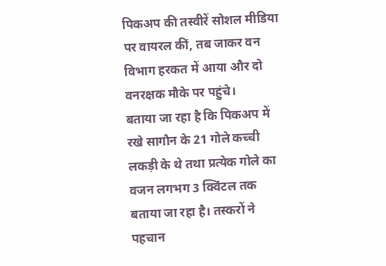पिकअप की तस्वीरें सोशल मीडिया पर वायरल कीं, तब जाकर वन विभाग हरकत में आया और दो वनरक्षक मौके पर पहुंचे।
बताया जा रहा है कि पिकअप में रखे सागौन के 21 गोले कच्ची लकड़ी के थे तथा प्रत्येक गोले का वजन लगभग 3 क्विंटल तक बताया जा रहा है। तस्करों ने पहचान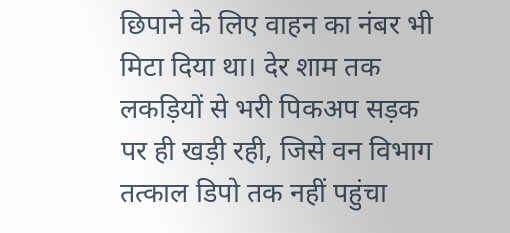छिपाने के लिए वाहन का नंबर भी मिटा दिया था। देर शाम तक लकड़ियों से भरी पिकअप सड़क पर ही खड़ी रही, जिसे वन विभाग तत्काल डिपो तक नहीं पहुंचा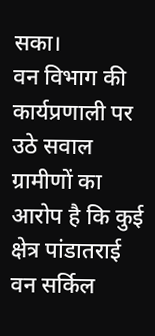सका।
वन विभाग की कार्यप्रणाली पर उठे सवाल
ग्रामीणों का आरोप है कि कुई क्षेत्र पांडातराई वन सर्किल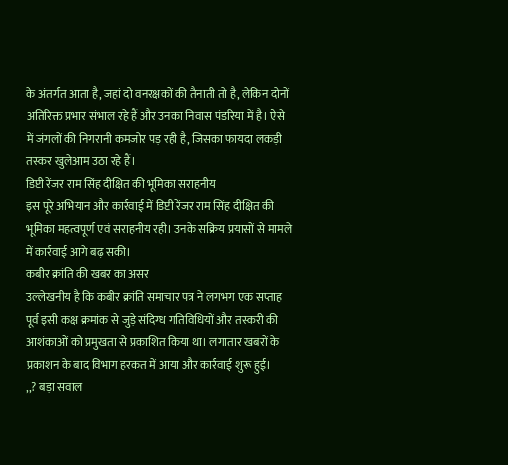के अंतर्गत आता है, जहां दो वनरक्षकों की तैनाती तो है, लेकिन दोनों अतिरिक्त प्रभार संभाल रहे हैं और उनका निवास पंडरिया में है। ऐसे में जंगलों की निगरानी कमजोर पड़ रही है, जिसका फायदा लकड़ी तस्कर खुलेआम उठा रहे हैं।
डिप्टी रेंजर राम सिंह दीक्षित की भूमिका सराहनीय
इस पूरे अभियान और कार्रवाई में डिप्टी रेंजर राम सिंह दीक्षित की भूमिका महत्वपूर्ण एवं सराहनीय रही। उनके सक्रिय प्रयासों से मामले में कार्रवाई आगे बढ़ सकी।
कबीर क्रांति की खबर का असर
उल्लेखनीय है कि कबीर क्रांति समाचार पत्र ने लगभग एक सप्ताह पूर्व इसी कक्ष क्रमांक से जुड़े संदिग्ध गतिविधियों और तस्करी की आशंकाओं को प्रमुखता से प्रकाशित किया था। लगातार खबरों के प्रकाशन के बाद विभाग हरकत में आया और कार्रवाई शुरू हुई।
,,? बड़ा सवाल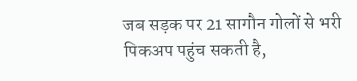जब सड़क पर 21 सागौन गोलों से भरी पिकअप पहुंच सकती है,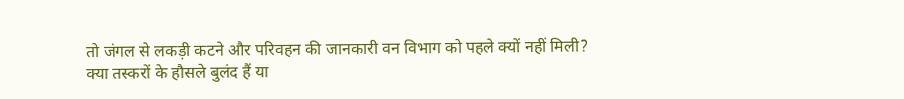तो जंगल से लकड़ी कटने और परिवहन की जानकारी वन विभाग को पहले क्यों नहीं मिली?
क्या तस्करों के हौसले बुलंद हैं या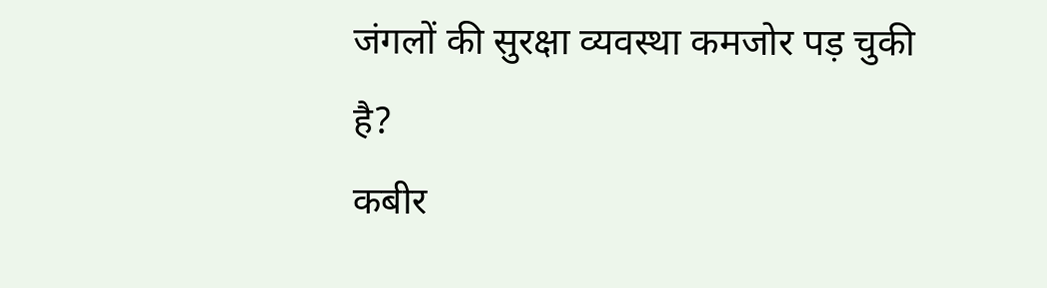जंगलों की सुरक्षा व्यवस्था कमजोर पड़ चुकी है?
कबीर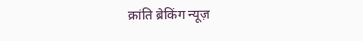क्रांति ब्रेकिंग न्यूज़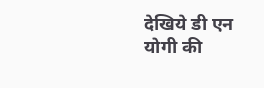देखिये डी एन योगी की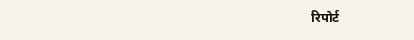रिपोर्ट